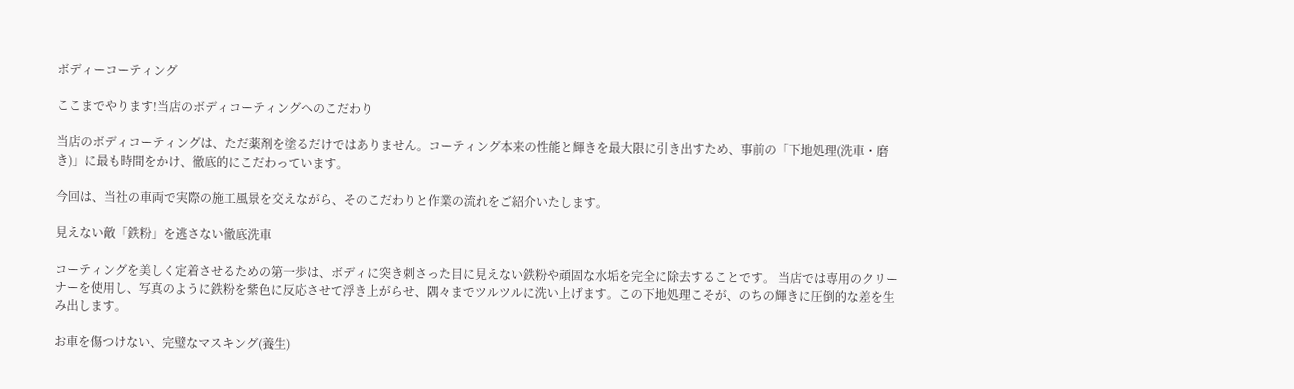ボディーコーティング

ここまでやります!当店のボディコーティングへのこだわり

当店のボディコーティングは、ただ薬剤を塗るだけではありません。コーティング本来の性能と輝きを最大限に引き出すため、事前の「下地処理(洗車・磨き)」に最も時間をかけ、徹底的にこだわっています。

今回は、当社の車両で実際の施工風景を交えながら、そのこだわりと作業の流れをご紹介いたします。

見えない敵「鉄粉」を逃さない徹底洗車

コーティングを美しく定着させるための第一歩は、ボディに突き刺さった目に見えない鉄粉や頑固な水垢を完全に除去することです。 当店では専用のクリーナーを使用し、写真のように鉄粉を紫色に反応させて浮き上がらせ、隅々までツルツルに洗い上げます。この下地処理こそが、のちの輝きに圧倒的な差を生み出します。

お車を傷つけない、完璧なマスキング(養生)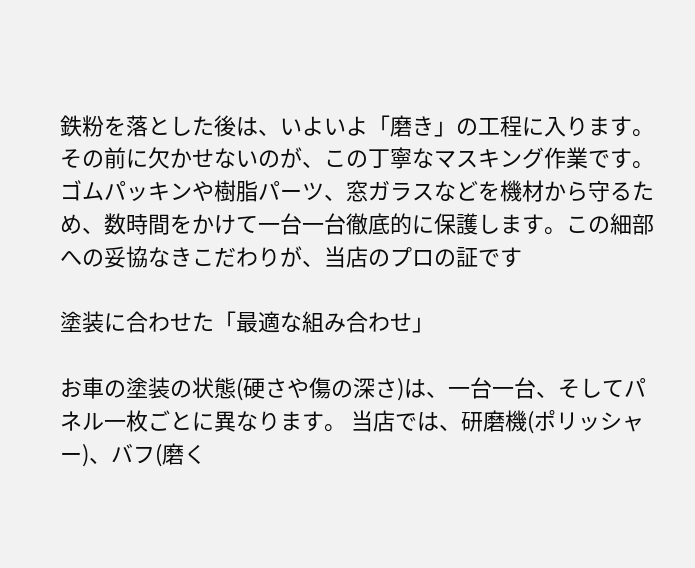鉄粉を落とした後は、いよいよ「磨き」の工程に入ります。その前に欠かせないのが、この丁寧なマスキング作業です。 ゴムパッキンや樹脂パーツ、窓ガラスなどを機材から守るため、数時間をかけて一台一台徹底的に保護します。この細部への妥協なきこだわりが、当店のプロの証です

塗装に合わせた「最適な組み合わせ」

お車の塗装の状態(硬さや傷の深さ)は、一台一台、そしてパネル一枚ごとに異なります。 当店では、研磨機(ポリッシャー)、バフ(磨く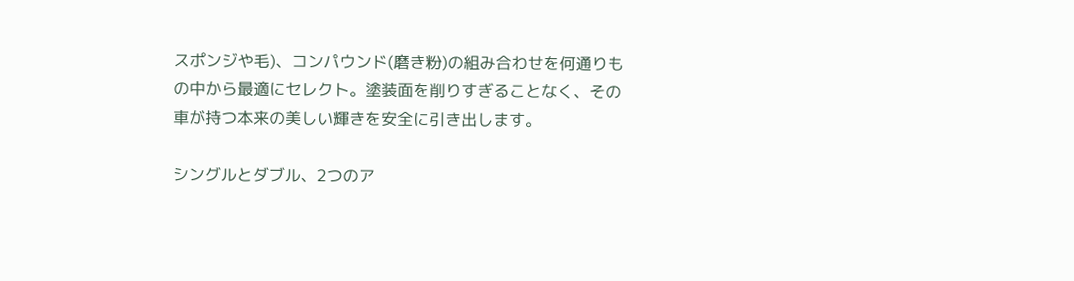スポンジや毛)、コンパウンド(磨き粉)の組み合わせを何通りもの中から最適にセレクト。塗装面を削りすぎることなく、その車が持つ本来の美しい輝きを安全に引き出します。

シングルとダブル、2つのア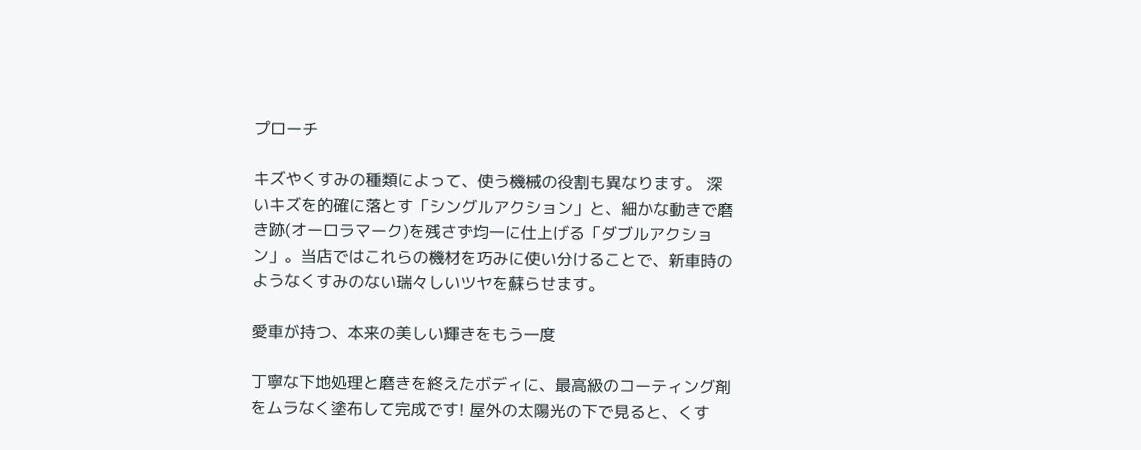プローチ

キズやくすみの種類によって、使う機械の役割も異なります。 深いキズを的確に落とす「シングルアクション」と、細かな動きで磨き跡(オーロラマーク)を残さず均一に仕上げる「ダブルアクション」。当店ではこれらの機材を巧みに使い分けることで、新車時のようなくすみのない瑞々しいツヤを蘇らせます。

愛車が持つ、本来の美しい輝きをもう一度

丁寧な下地処理と磨きを終えたボディに、最高級のコーティング剤をムラなく塗布して完成です! 屋外の太陽光の下で見ると、くす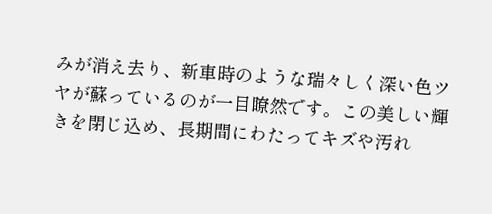みが消え去り、新車時のような瑞々しく深い色ツヤが蘇っているのが一目瞭然です。この美しい輝きを閉じ込め、長期間にわたってキズや汚れ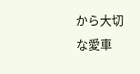から大切な愛車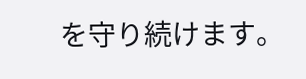を守り続けます。